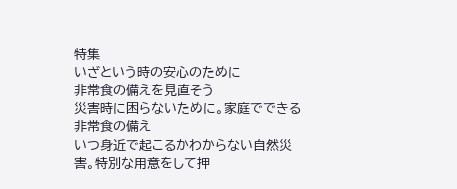特集
いざという時の安心のために
非常食の備えを見直そう
災害時に困らないために。家庭でできる非常食の備え
いつ身近で起こるかわからない自然災害。特別な用意をして押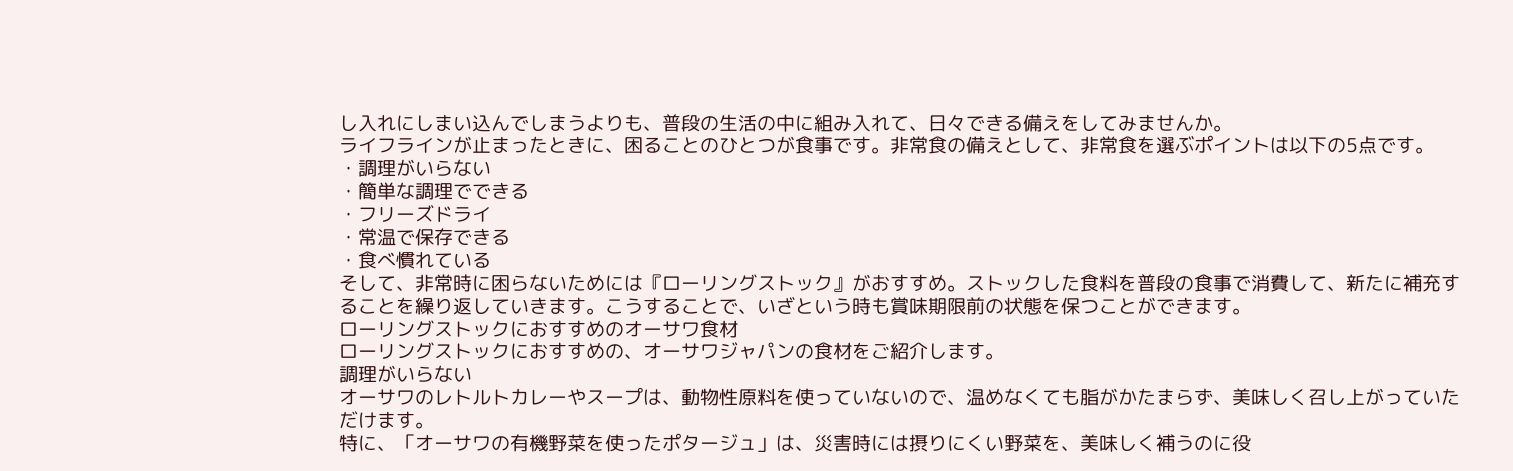し入れにしまい込んでしまうよりも、普段の生活の中に組み入れて、日々できる備えをしてみませんか。
ライフラインが止まったときに、困ることのひとつが食事です。非常食の備えとして、非常食を選ぶポイントは以下の5点です。
・調理がいらない
・簡単な調理でできる
・フリーズドライ
・常温で保存できる
・食べ慣れている
そして、非常時に困らないためには『ローリングストック』がおすすめ。ストックした食料を普段の食事で消費して、新たに補充することを繰り返していきます。こうすることで、いざという時も賞味期限前の状態を保つことができます。
ローリングストックにおすすめのオーサワ食材
ローリングストックにおすすめの、オーサワジャパンの食材をご紹介します。
調理がいらない
オーサワのレトルトカレーやスープは、動物性原料を使っていないので、温めなくても脂がかたまらず、美味しく召し上がっていただけます。
特に、「オーサワの有機野菜を使ったポタージュ」は、災害時には摂りにくい野菜を、美味しく補うのに役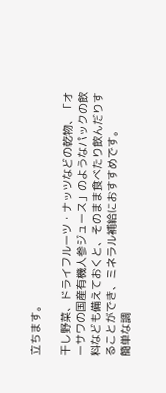立ちます。

干し野菜、ドライフルーツ・ナッツなどの乾物、「オーサワの国産有機人参ジュース」のようなパックの飲料なども備えておくと、そのまま食べたり飲んだりすることができ、ミネラル補給におすすめです。
簡単な調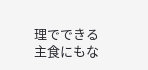理でできる
主食にもな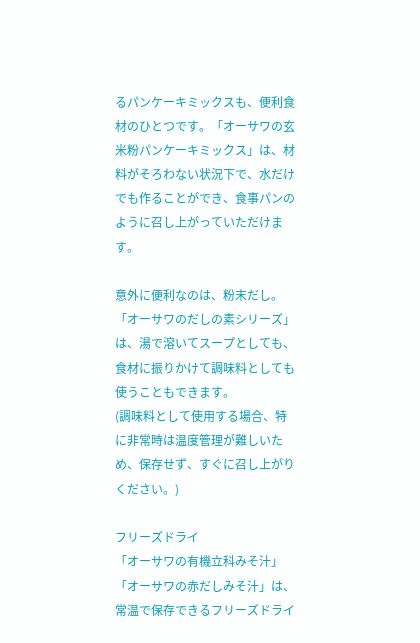るパンケーキミックスも、便利食材のひとつです。「オーサワの玄米粉パンケーキミックス」は、材料がそろわない状況下で、水だけでも作ることができ、食事パンのように召し上がっていただけます。

意外に便利なのは、粉末だし。「オーサワのだしの素シリーズ」は、湯で溶いてスープとしても、食材に振りかけて調味料としても使うこともできます。
(調味料として使用する場合、特に非常時は温度管理が難しいため、保存せず、すぐに召し上がりください。)

フリーズドライ
「オーサワの有機立科みそ汁」「オーサワの赤だしみそ汁」は、常温で保存できるフリーズドライ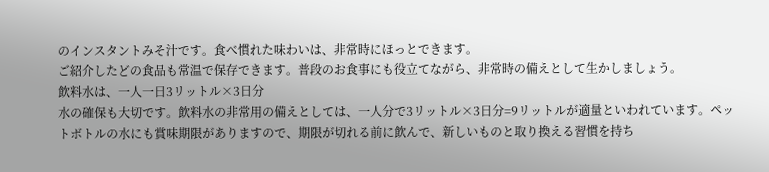のインスタントみそ汁です。食べ慣れた味わいは、非常時にほっとできます。
ご紹介したどの食品も常温で保存できます。普段のお食事にも役立てながら、非常時の備えとして生かしましょう。
飲料水は、一人一日3リットル×3日分
水の確保も大切です。飲料水の非常用の備えとしては、一人分で3リットル×3日分=9リットルが適量といわれています。ペットボトルの水にも賞味期限がありますので、期限が切れる前に飲んで、新しいものと取り換える習慣を持ち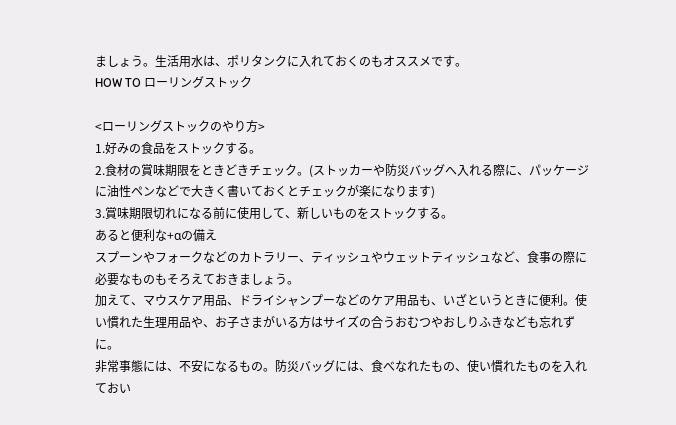ましょう。生活用水は、ポリタンクに入れておくのもオススメです。
HOW TO ローリングストック

<ローリングストックのやり方>
1.好みの食品をストックする。
2.食材の賞味期限をときどきチェック。(ストッカーや防災バッグへ入れる際に、パッケージに油性ペンなどで大きく書いておくとチェックが楽になります)
3.賞味期限切れになる前に使用して、新しいものをストックする。
あると便利な+αの備え
スプーンやフォークなどのカトラリー、ティッシュやウェットティッシュなど、食事の際に必要なものもそろえておきましょう。
加えて、マウスケア用品、ドライシャンプーなどのケア用品も、いざというときに便利。使い慣れた生理用品や、お子さまがいる方はサイズの合うおむつやおしりふきなども忘れずに。
非常事態には、不安になるもの。防災バッグには、食べなれたもの、使い慣れたものを入れておい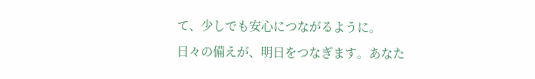て、少しでも安心につながるように。
日々の備えが、明日をつなぎます。あなた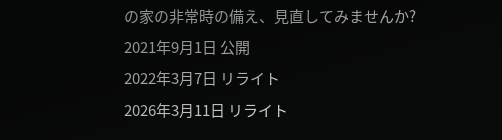の家の非常時の備え、見直してみませんか?
2021年9月1日 公開
2022年3月7日 リライト
2026年3月11日 リライト